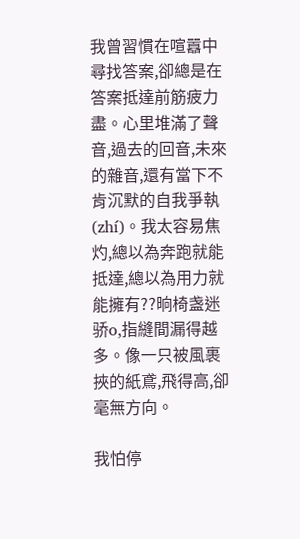我曾習慣在喧囂中尋找答案,卻總是在答案抵達前筋疲力盡。心里堆滿了聲音,過去的回音,未來的雜音,還有當下不肯沉默的自我爭執(zhí)。我太容易焦灼,總以為奔跑就能抵達,總以為用力就能擁有??晌椅盏迷骄o,指縫間漏得越多。像一只被風裹挾的紙鳶,飛得高,卻毫無方向。

我怕停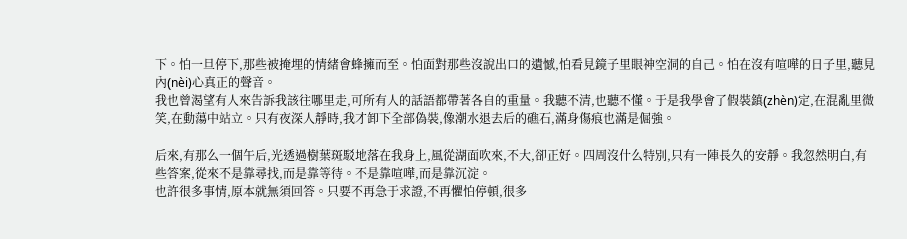下。怕一旦停下,那些被掩埋的情緒會蜂擁而至。怕面對那些沒說出口的遺憾,怕看見鏡子里眼神空洞的自己。怕在沒有喧嘩的日子里,聽見內(nèi)心真正的聲音。
我也曾渴望有人來告訴我該往哪里走,可所有人的話語都帶著各自的重量。我聽不清,也聽不懂。于是我學會了假裝鎮(zhèn)定,在混亂里微笑,在動蕩中站立。只有夜深人靜時,我才卸下全部偽裝,像潮水退去后的礁石,滿身傷痕也滿是倔強。

后來,有那么一個午后,光透過樹葉斑駁地落在我身上,風從湖面吹來,不大,卻正好。四周沒什么特別,只有一陣長久的安靜。我忽然明白,有些答案,從來不是靠尋找,而是靠等待。不是靠喧嘩,而是靠沉淀。
也許很多事情,原本就無須回答。只要不再急于求證,不再懼怕停頓,很多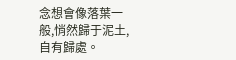念想會像落葉一般,悄然歸于泥土,自有歸處。